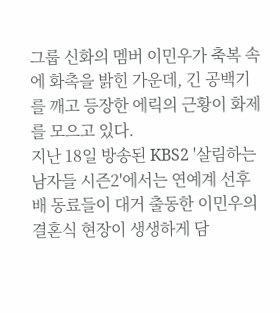그룹 신화의 멤버 이민우가 축복 속에 화촉을 밝힌 가운데, 긴 공백기를 깨고 등장한 에릭의 근황이 화제를 모으고 있다.
지난 18일 방송된 KBS2 '살림하는 남자들 시즌2'에서는 연예계 선후배 동료들이 대거 출동한 이민우의 결혼식 현장이 생생하게 담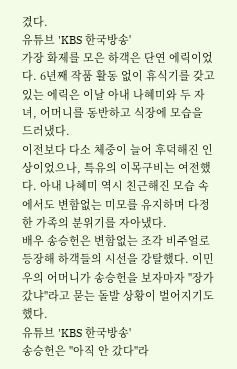겼다.
유튜브 'KBS 한국방송'
가장 화제를 모은 하객은 단연 에릭이었다. 6년째 작품 활동 없이 휴식기를 갖고 있는 에릭은 이날 아내 나혜미와 두 자녀, 어머니를 동반하고 식장에 모습을 드러냈다.
이전보다 다소 체중이 늘어 후덕해진 인상이었으나, 특유의 이목구비는 여전했다. 아내 나혜미 역시 친근해진 모습 속에서도 변함없는 미모를 유지하며 다정한 가족의 분위기를 자아냈다.
배우 송승헌은 변함없는 조각 비주얼로 등장해 하객들의 시선을 강탈했다. 이민우의 어머니가 송승헌을 보자마자 "장가갔냐"라고 묻는 돌발 상황이 벌어지기도 했다.
유튜브 'KBS 한국방송'
송승헌은 "아직 안 갔다"라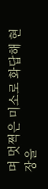며 멋쩍은 미소로 화답해 현장을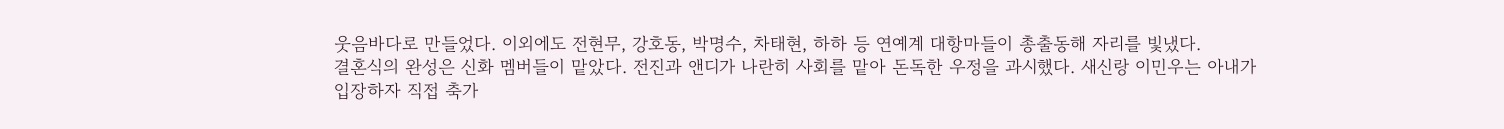웃음바다로 만들었다. 이외에도 전현무, 강호동, 박명수, 차태현, 하하 등 연예계 대항마들이 총출동해 자리를 빛냈다.
결혼식의 완성은 신화 멤버들이 맡았다. 전진과 앤디가 나란히 사회를 맡아 돈독한 우정을 과시했다. 새신랑 이민우는 아내가 입장하자 직접 축가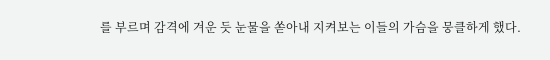를 부르며 감격에 겨운 듯 눈물을 쏟아내 지켜보는 이들의 가슴을 뭉클하게 했다.